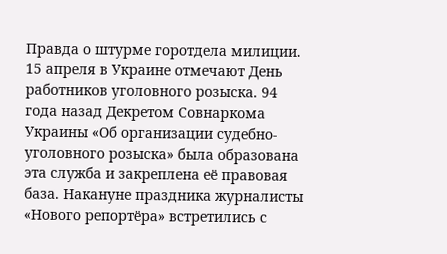Правда о штурме горотдела милиции.
15 апреля в Украине отмечают День работников уголовного розыска. 94 года назад Декретом Совнаркома Украины «Об организации судебно-уголовного розыска» была образована эта служба и закреплена её правовая база. Накануне праздника журналисты «Нового репортёра» встретились с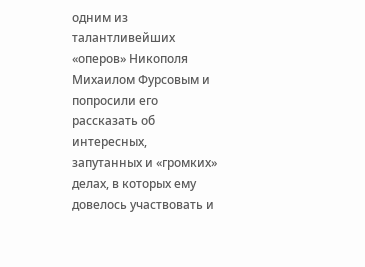одним из талантливейших «оперов» Никополя Михаилом Фурсовым и попросили его рассказать об интересных, запутанных и «громких» делах, в которых ему довелось участвовать и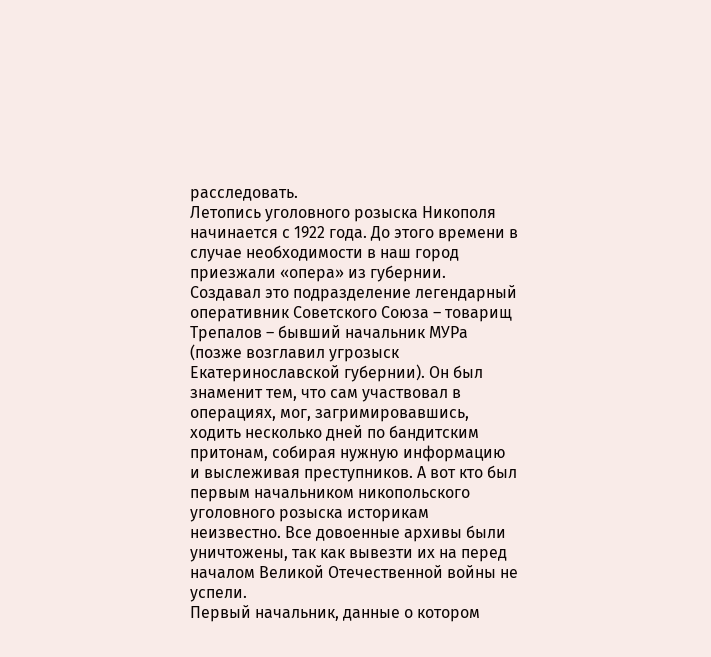расследовать.
Летопись уголовного розыска Никополя начинается с 1922 года. До этого времени в случае необходимости в наш город приезжали «опера» из губернии. Создавал это подразделение легендарный оперативник Советского Союза – товарищ Трепалов – бывший начальник МУРа (позже возглавил угрозыск Екатеринославской губернии). Он был знаменит тем, что сам участвовал в операциях, мог, загримировавшись, ходить несколько дней по бандитским притонам, собирая нужную информацию и выслеживая преступников. А вот кто был первым начальником никопольского уголовного розыска историкам неизвестно. Все довоенные архивы были уничтожены, так как вывезти их на перед началом Великой Отечественной войны не успели.
Первый начальник, данные о котором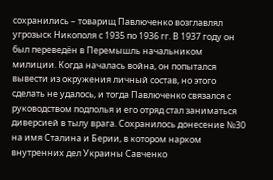сохранились – товарищ Павлюченко возглавлял угрозыск Никополя с 1935 по 1936 гг. В 1937 году он был переведён в Перемышль начальником милиции. Когда началась война, он попытался вывести из окружения личный состав, но этого сделать не удалось, и тогда Павлюченко связался с руководством подполья и его отряд стал заниматься диверсией в тылу врага. Сохранилось донесение №30 на имя Сталина и Берии, в котором нарком внутренних дел Украины Савченко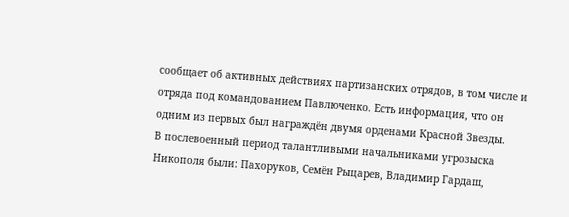сообщает об активных действиях партизанских отрядов, в том числе и отряда под командованием Павлюченко. Есть информация, что он одним из первых был награждён двумя орденами Красной Звезды.
В послевоенный период талантливыми начальниками угрозыска Никополя были: Пахоруков, Семён Рыцарев, Владимир Гардаш,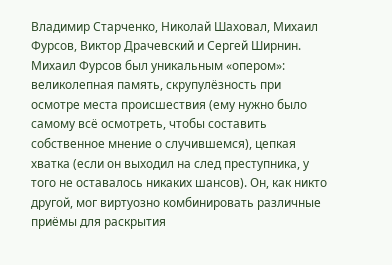Владимир Старченко, Николай Шаховал, Михаил Фурсов, Виктор Драчевский и Сергей Ширнин.
Михаил Фурсов был уникальным «опером»: великолепная память, скрупулёзность при осмотре места происшествия (ему нужно было самому всё осмотреть, чтобы составить собственное мнение о случившемся), цепкая хватка (если он выходил на след преступника, у того не оставалось никаких шансов). Он, как никто другой, мог виртуозно комбинировать различные приёмы для раскрытия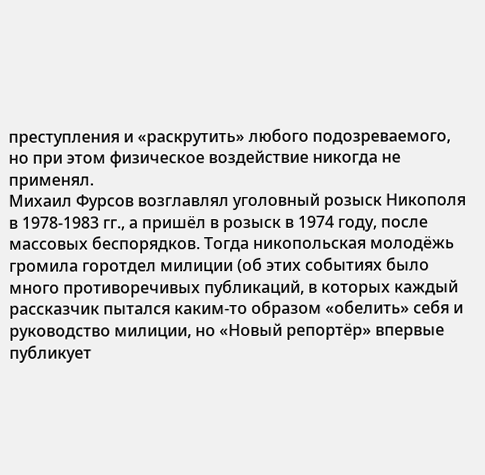преступления и «раскрутить» любого подозреваемого, но при этом физическое воздействие никогда не применял.
Михаил Фурсов возглавлял уголовный розыск Никополя в 1978-1983 гг., а пришёл в розыск в 1974 году, после массовых беспорядков. Тогда никопольская молодёжь громила горотдел милиции (об этих событиях было много противоречивых публикаций, в которых каждый рассказчик пытался каким-то образом «обелить» себя и руководство милиции, но «Новый репортёр» впервые публикует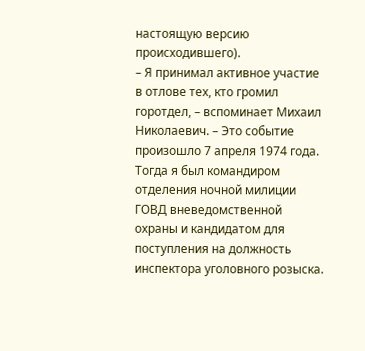настоящую версию происходившего).
– Я принимал активное участие в отлове тех, кто громил горотдел, – вспоминает Михаил Николаевич. – Это событие произошло 7 апреля 1974 года. Тогда я был командиром отделения ночной милиции ГОВД вневедомственной охраны и кандидатом для поступления на должность инспектора уголовного розыска.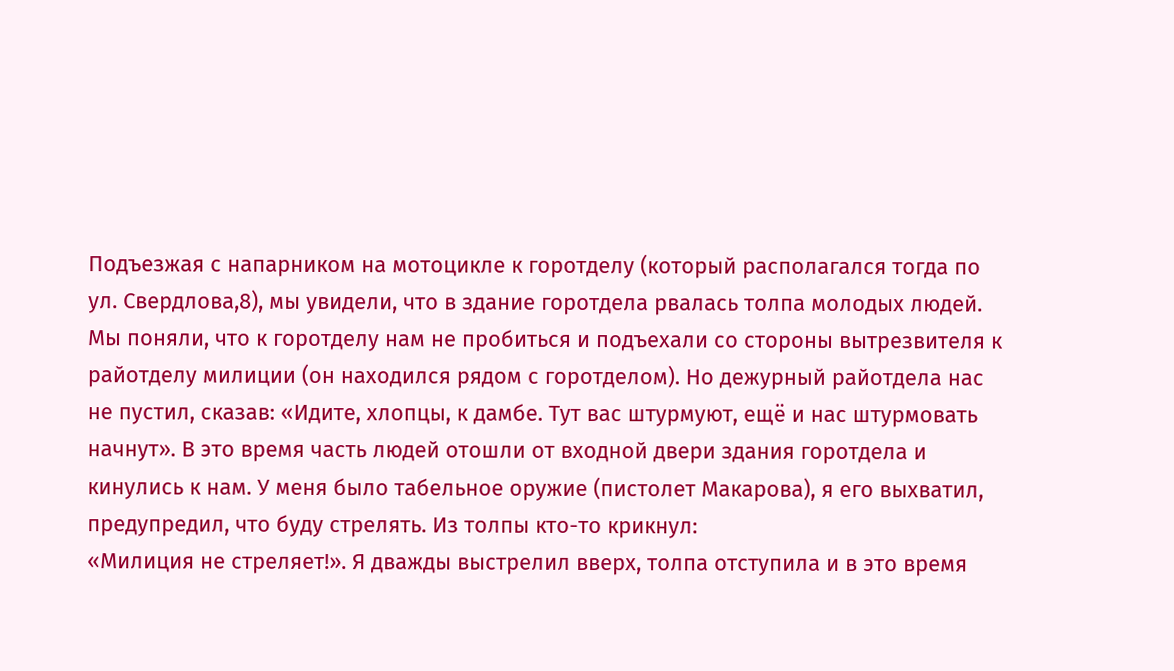Подъезжая с напарником на мотоцикле к горотделу (который располагался тогда по ул. Свердлова,8), мы увидели, что в здание горотдела рвалась толпа молодых людей.
Мы поняли, что к горотделу нам не пробиться и подъехали со стороны вытрезвителя к райотделу милиции (он находился рядом с горотделом). Но дежурный райотдела нас не пустил, сказав: «Идите, хлопцы, к дамбе. Тут вас штурмуют, ещё и нас штурмовать начнут». В это время часть людей отошли от входной двери здания горотдела и кинулись к нам. У меня было табельное оружие (пистолет Макарова), я его выхватил, предупредил, что буду стрелять. Из толпы кто-то крикнул:
«Милиция не стреляет!». Я дважды выстрелил вверх, толпа отступила и в это время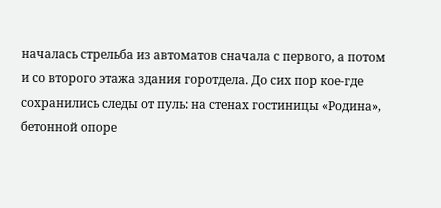началась стрельба из автоматов сначала с первого, а потом и со второго этажа здания горотдела. До сих пор кое-где сохранились следы от пуль: на стенах гостиницы «Родина», бетонной опоре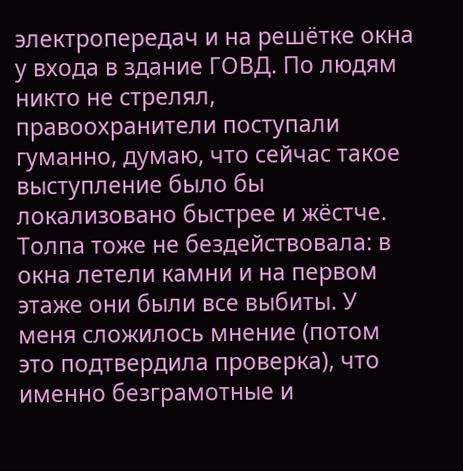электропередач и на решётке окна у входа в здание ГОВД. По людям никто не стрелял, правоохранители поступали гуманно, думаю, что сейчас такое выступление было бы локализовано быстрее и жёстче.
Толпа тоже не бездействовала: в окна летели камни и на первом этаже они были все выбиты. У меня сложилось мнение (потом это подтвердила проверка), что именно безграмотные и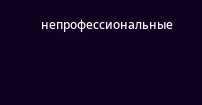непрофессиональные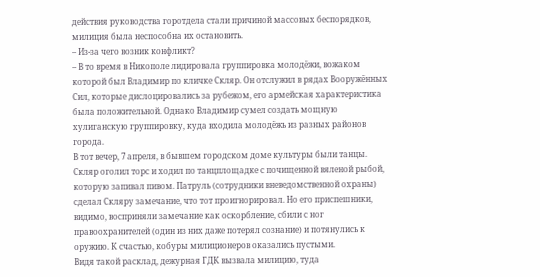действия руководства горотдела стали причиной массовых беспорядков, милиция была неспособна их остановить.
– Из-за чего возник конфликт?
– В то время в Никополе лидировала группировка молодёжи, вожаком которой был Владимир по кличке Скляр. Он отслужил в рядах Вооружённых Сил, которые дислоцировались за рубежом, его армейская характеристика была положительной. Однако Владимир сумел создать мощную хулиганскую группировку, куда входила молодёжь из разных районов города.
В тот вечер, 7 апреля, в бывшем городском доме культуры были танцы. Скляр оголил торс и ходил по танцплощадке с почищенной вяленой рыбой, которую запивал пивом. Патруль (сотрудники вневедомственной охраны) сделал Скляру замечание, что тот проигнорировал. Но его приспешники, видимо, восприняли замечание как оскорбление, сбили с ног правоохранителей (один из них даже потерял сознание) и потянулись к оружию. К счастью, кобуры милиционеров оказались пустыми.
Видя такой расклад, дежурная ГДК вызвала милицию, туда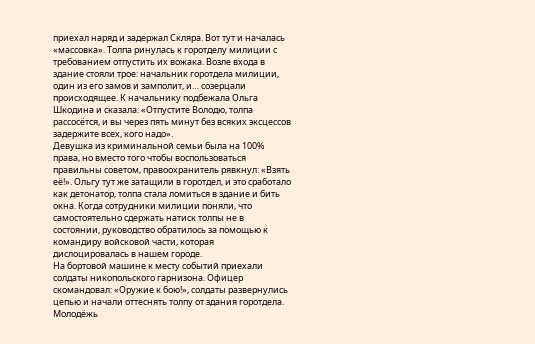приехал наряд и задержал Скляра. Вот тут и началась «массовка». Толпа ринулась к горотделу милиции с требованием отпустить их вожака. Возле входа в здание стояли трое: начальник горотдела милиции, один из его замов и замполит, и… созерцали происходящее. К начальнику подбежала Ольга Шкодина и сказала: «Отпустите Володю, толпа рассосётся, и вы через пять минут без всяких эксцессов задержите всех, кого надо».
Девушка из криминальной семьи была на 100% права, но вместо того чтобы воспользоваться правильны советом, правоохранитель рявкнул: «Взять её!». Ольгу тут же затащили в горотдел, и это сработало как детонатор, толпа стала ломиться в здание и бить окна. Когда сотрудники милиции поняли, что самостоятельно сдержать натиск толпы не в состоянии, руководство обратилось за помощью к командиру войсковой части, которая дислоцировалась в нашем городе.
На бортовой машине к месту событий приехали солдаты никопольского гарнизона. Офицер скомандовал: «Оружие к бою!», солдаты развернулись цепью и начали оттеснять толпу от здания горотдела. Молодёжь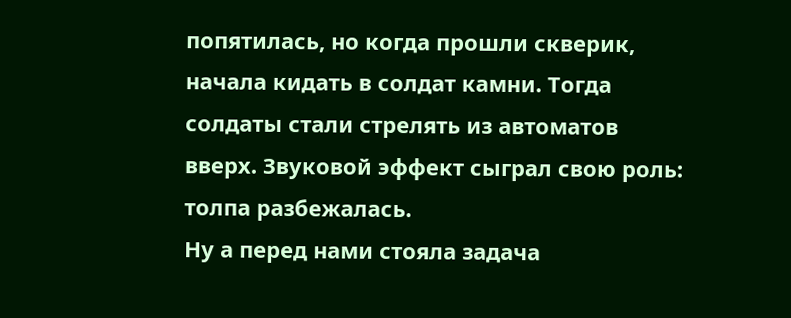попятилась, но когда прошли скверик, начала кидать в солдат камни. Тогда солдаты стали стрелять из автоматов вверх. Звуковой эффект сыграл свою роль: толпа разбежалась.
Ну а перед нами стояла задача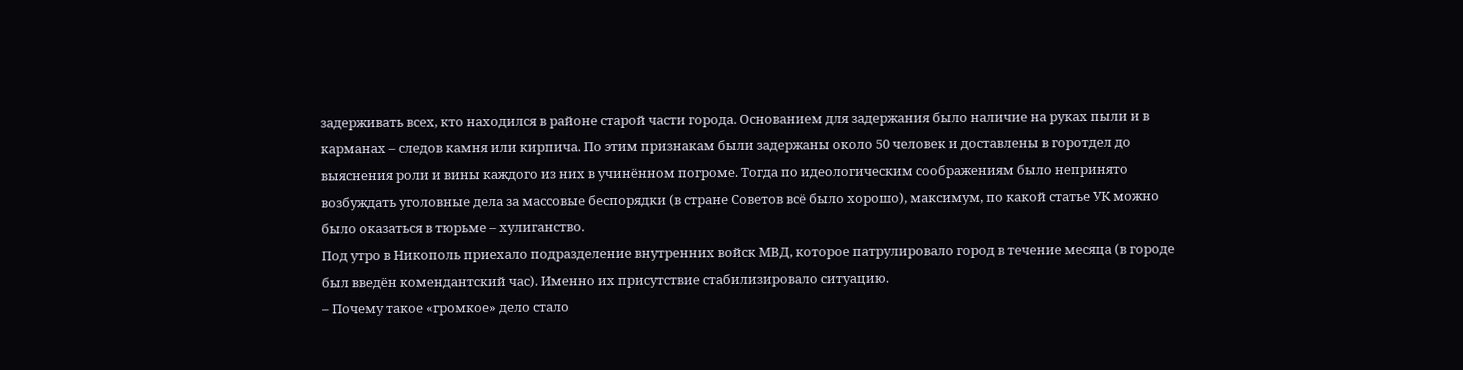задерживать всех, кто находился в районе старой части города. Основанием для задержания было наличие на руках пыли и в карманах – следов камня или кирпича. По этим признакам были задержаны около 50 человек и доставлены в горотдел до выяснения роли и вины каждого из них в учинённом погроме. Тогда по идеологическим соображениям было непринято возбуждать уголовные дела за массовые беспорядки (в стране Советов всё было хорошо), максимум, по какой статье УК можно было оказаться в тюрьме – хулиганство.
Под утро в Никополь приехало подразделение внутренних войск МВД, которое патрулировало город в течение месяца (в городе был введён комендантский час). Именно их присутствие стабилизировало ситуацию.
– Почему такое «громкое» дело стало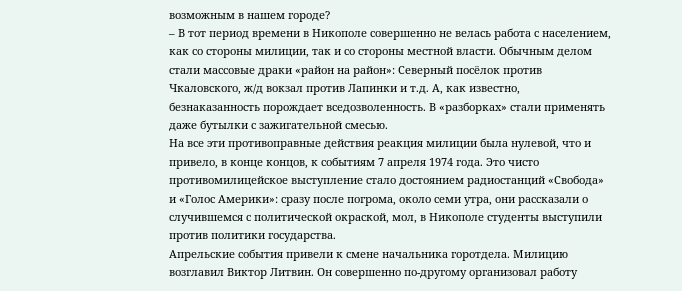возможным в нашем городе?
– В тот период времени в Никополе совершенно не велась работа с населением, как со стороны милиции, так и со стороны местной власти. Обычным делом стали массовые драки «район на район»: Северный посёлок против Чкаловского, ж/д вокзал против Лапинки и т.д. А, как известно, безнаказанность порождает вседозволенность. В «разборках» стали применять даже бутылки с зажигательной смесью.
На все эти противоправные действия реакция милиции была нулевой, что и привело, в конце концов, к событиям 7 апреля 1974 года. Это чисто противомилицейское выступление стало достоянием радиостанций «Свобода» и «Голос Америки»: сразу после погрома, около семи утра, они рассказали о случившемся с политической окраской, мол, в Никополе студенты выступили против политики государства.
Апрельские события привели к смене начальника горотдела. Милицию возглавил Виктор Литвин. Он совершенно по-другому организовал работу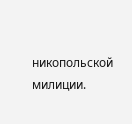никопольской милиции.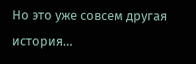Но это уже совсем другая история…